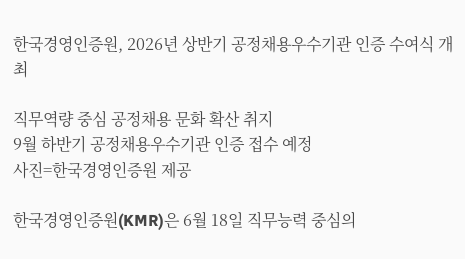한국경영인증원, 2026년 상반기 공정채용우수기관 인증 수여식 개최

직무역량 중심 공정채용 문화 확산 취지
9월 하반기 공정채용우수기관 인증 접수 예정
사진=한국경영인증원 제공

한국경영인증원(KMR)은 6월 18일 직무능력 중심의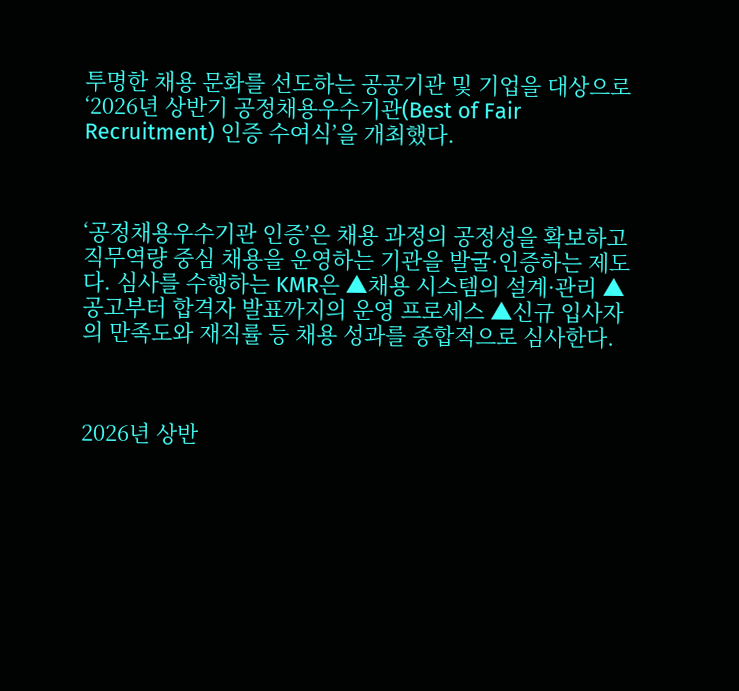투명한 채용 문화를 선도하는 공공기관 및 기업을 대상으로 ‘2026년 상반기 공정채용우수기관(Best of Fair Recruitment) 인증 수여식’을 개최했다.



‘공정채용우수기관 인증’은 채용 과정의 공정성을 확보하고 직무역량 중심 채용을 운영하는 기관을 발굴·인증하는 제도다. 심사를 수행하는 KMR은 ▲채용 시스템의 설계·관리 ▲공고부터 합격자 발표까지의 운영 프로세스 ▲신규 입사자의 만족도와 재직률 등 채용 성과를 종합적으로 심사한다.



2026년 상반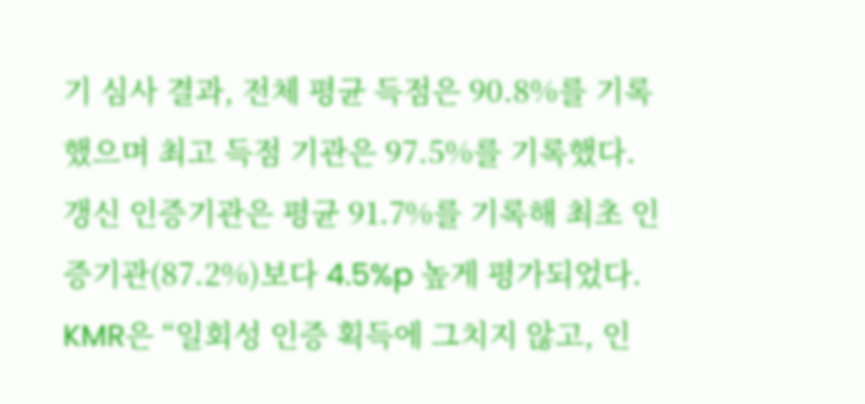기 심사 결과, 전체 평균 득점은 90.8%를 기록했으며 최고 득점 기관은 97.5%를 기록했다. 갱신 인증기관은 평균 91.7%를 기록해 최초 인증기관(87.2%)보다 4.5%p 높게 평가되었다. KMR은 “일회성 인증 획득에 그치지 않고, 인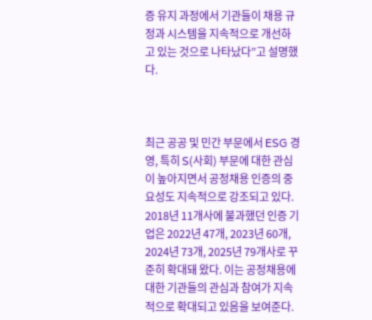증 유지 과정에서 기관들이 채용 규정과 시스템을 지속적으로 개선하고 있는 것으로 나타났다”고 설명했다.



최근 공공 및 민간 부문에서 ESG 경영, 특히 S(사회) 부문에 대한 관심이 높아지면서 공정채용 인증의 중요성도 지속적으로 강조되고 있다. 2018년 11개사에 불과했던 인증 기업은 2022년 47개, 2023년 60개, 2024년 73개, 2025년 79개사로 꾸준히 확대돼 왔다. 이는 공정채용에 대한 기관들의 관심과 참여가 지속적으로 확대되고 있음을 보여준다.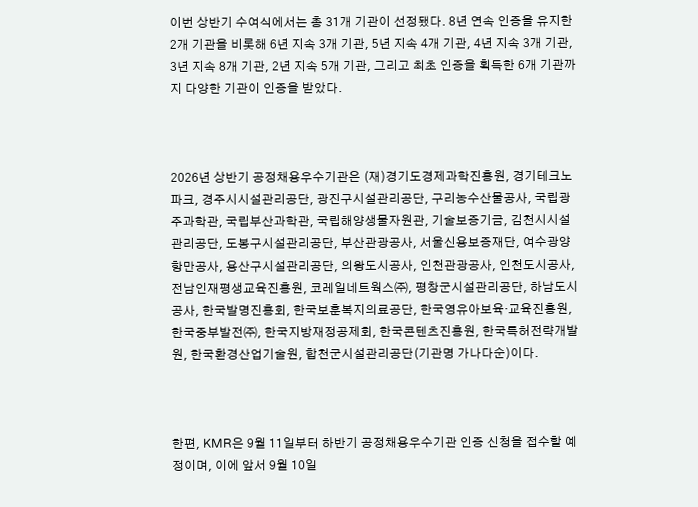이번 상반기 수여식에서는 총 31개 기관이 선정됐다. 8년 연속 인증을 유지한 2개 기관을 비롯해 6년 지속 3개 기관, 5년 지속 4개 기관, 4년 지속 3개 기관, 3년 지속 8개 기관, 2년 지속 5개 기관, 그리고 최초 인증을 획득한 6개 기관까지 다양한 기관이 인증을 받았다.



2026년 상반기 공정채용우수기관은 (재)경기도경제과학진흥원, 경기테크노파크, 경주시시설관리공단, 광진구시설관리공단, 구리농수산물공사, 국립광주과학관, 국립부산과학관, 국립해양생물자원관, 기술보증기금, 김천시시설관리공단, 도봉구시설관리공단, 부산관광공사, 서울신용보증재단, 여수광양항만공사, 용산구시설관리공단, 의왕도시공사, 인천관광공사, 인천도시공사, 전남인재평생교육진흥원, 코레일네트웍스㈜, 평창군시설관리공단, 하남도시공사, 한국발명진흥회, 한국보훈복지의료공단, 한국영유아보육·교육진흥원, 한국중부발전㈜, 한국지방재정공제회, 한국콘텐츠진흥원, 한국특허전략개발원, 한국환경산업기술원, 합천군시설관리공단(기관명 가나다순)이다.



한편, KMR은 9월 11일부터 하반기 공정채용우수기관 인증 신청을 접수할 예정이며, 이에 앞서 9월 10일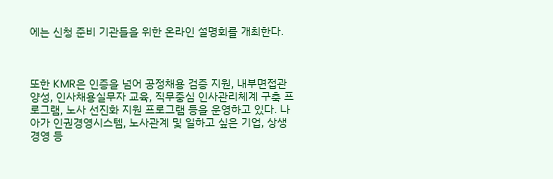에는 신청 준비 기관들을 위한 온라인 설명회를 개최한다.



또한 KMR은 인증을 넘어 공정채용 검증 지원, 내부면접관 양성, 인사채용실무자 교육, 직무중심 인사관리체계 구축 프로그램, 노사 선진화 지원 프로그램 등을 운영하고 있다. 나아가 인권경영시스템, 노사관계 및 일하고 싶은 기업, 상생경영 등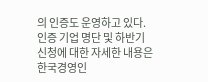의 인증도 운영하고 있다. 인증 기업 명단 및 하반기 신청에 대한 자세한 내용은 한국경영인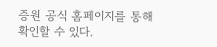증원 공식 홈페이지를 통해 확인할 수 있다.